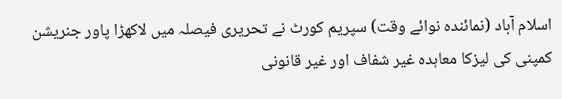اسلام آباد (نمائندہ نوائے وقت) سپریم کورٹ نے تحریری فیصلہ میں لاکھڑا پاور جنریشن کمپنی کی لیزکا معاہدہ غیر شفاف اور غیر قانونی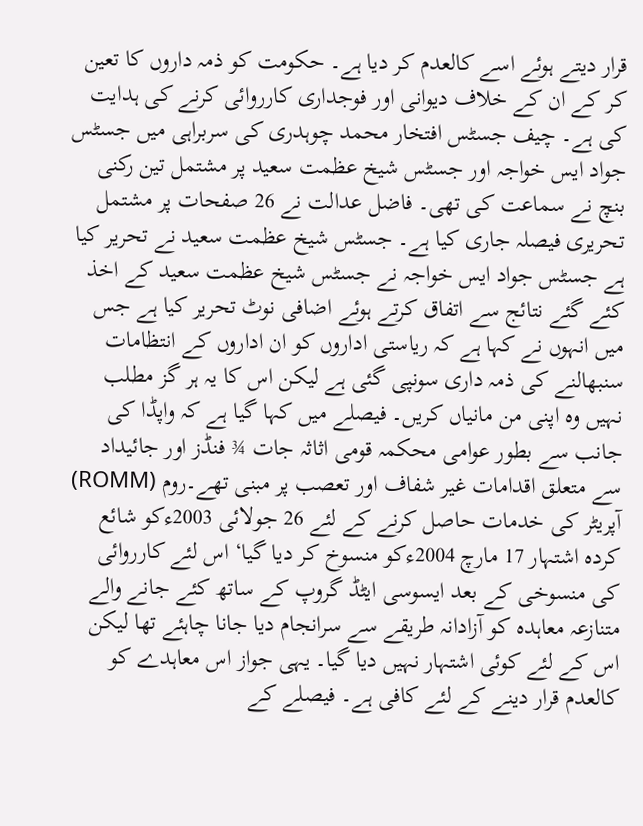قرار دیتے ہوئے اسے کالعدم کر دیا ہے۔ حکومت کو ذمہ داروں کا تعین کر کے ان کے خلاف دیوانی اور فوجداری کارروائی کرنے کی ہدایت کی ہے۔ چیف جسٹس افتخار محمد چوہدری کی سربراہی میں جسٹس جواد ایس خواجہ اور جسٹس شیخ عظمت سعید پر مشتمل تین رکنی بنچ نے سماعت کی تھی۔ فاضل عدالت نے 26 صفحات پر مشتمل تحریری فیصلہ جاری کیا ہے۔ جسٹس شیخ عظمت سعید نے تحریر کیا ہے جسٹس جواد ایس خواجہ نے جسٹس شیخ عظمت سعید کے اخذ کئے گئے نتائج سے اتفاق کرتے ہوئے اضافی نوٹ تحریر کیا ہے جس میں انہوں نے کہا ہے کہ ریاستی اداروں کو ان اداروں کے انتظامات سنبھالنے کی ذمہ داری سونپی گئی ہے لیکن اس کا یہ ہر گز مطلب نہیں وہ اپنی من مانیاں کریں۔ فیصلے میں کہا گیا ہے کہ واپڈا کی جانب سے بطور عوامی محکمہ قومی اثاثہ جات ¾ فنڈز اور جائیداد سے متعلق اقدامات غیر شفاف اور تعصب پر مبنی تھے۔روم (ROMM) آپریٹر کی خدمات حاصل کرنے کے لئے 26 جولائی 2003ءکو شائع کردہ اشتہار 17 مارچ 2004ءکو منسوخ کر دیا گیا‘ اس لئے کارروائی کی منسوخی کے بعد ایسوسی ایٹڈ گروپ کے ساتھ کئے جانے والے متنازعہ معاہدہ کو آزادانہ طریقے سے سرانجام دیا جانا چاہئے تھا لیکن اس کے لئے کوئی اشتہار نہیں دیا گیا۔ یہی جواز اس معاہدے کو کالعدم قرار دینے کے لئے کافی ہے۔ فیصلے کے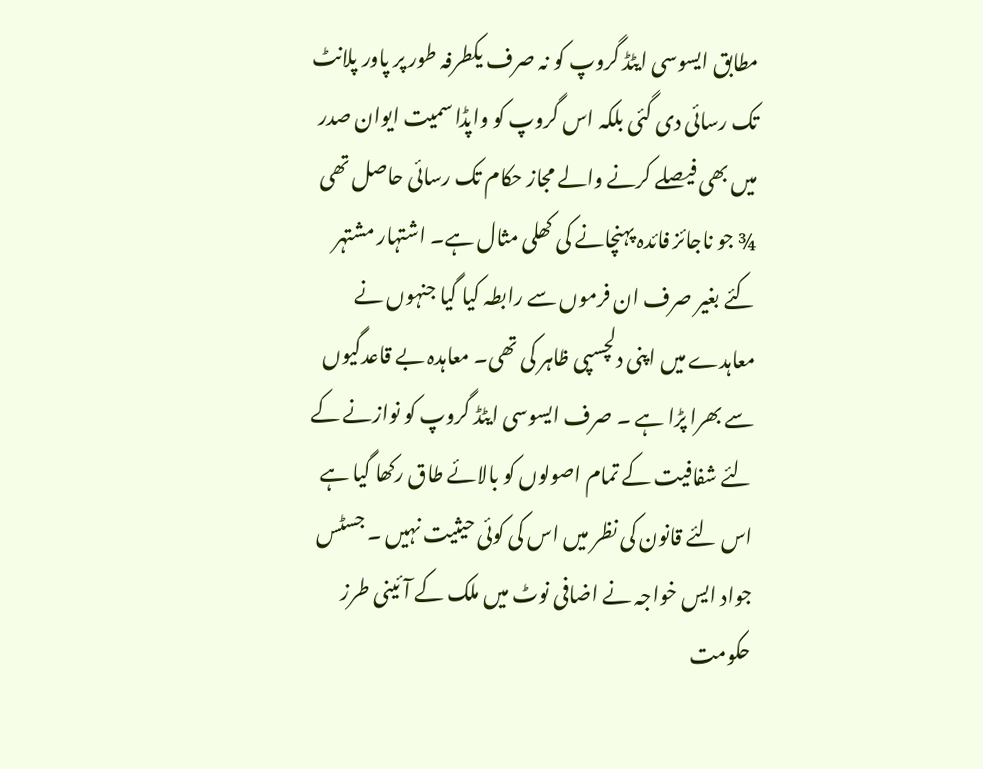مطابق ایسوسی ایٹڈ گروپ کو نہ صرف یکطرفہ طور پر پاور پلانٹ تک رسائی دی گئی بلکہ اس گروپ کو واپڈا سمیت ایوان صدر میں بھی فیصلے کرنے والے مجاز حکام تک رسائی حاصل تھی ¾ جو ناجائز فائدہ پہنچانے کی کھلی مثال ہے۔ اشتہار مشتہر کئے بغیر صرف ان فرموں سے رابطہ کیا گیا جنہوں نے معاہدے میں اپنی دلچسپی ظاہر کی تھی۔ معاہدہ بے قاعدگیوں سے بھرا پڑا ہے ۔ صرف ایسوسی ایٹڈ گروپ کو نوازنے کے لئے شفافیت کے تمام اصولوں کو بالائے طاق رکھا گیا ہے اس لئے قانون کی نظر میں اس کی کوئی حیثیت نہیں ۔ جسٹس جواد ایس خواجہ نے اضافی نوٹ میں ملک کے آئینی طرز حکومت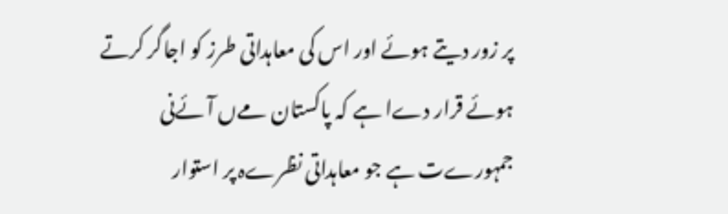پر زور دیتے ہوئے اور اس کی معاہداتی طرز کو اجاگر کرتے ہوئے قرار دےا ہے کہ پاکستان مےں آئےنی جمہورےت ہے جو معاہداتی نظرےہ پر استوار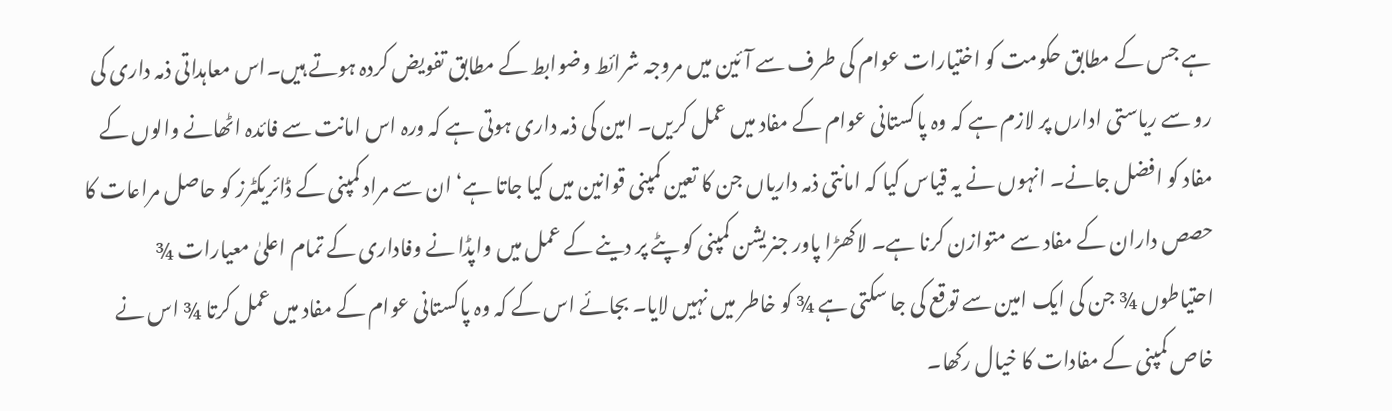ہے جس کے مطابق حکومت کو اختیارات عوام کی طرف سے آئین میں مروجہ شرائط وضوابط کے مطابق تفویض کردہ ہوتے ہیں۔اس معاہداتی ذمہ داری کی رو سے ریاستی ادارں پر لازم ہے کہ وہ پاکستانی عوام کے مفاد میں عمل کریں۔ امین کی ذمہ داری ہوتی ہے کہ ورہ اس امانت سے فائدہ اٹھانے والوں کے مفاد کو افضل جانے۔ انہوں نے یہ قیاس کیا کہ امانتی ذمہ داریاں جن کا تعین کمپنی قوانین میں کیا جاتا ہے‘ ان سے مراد کمپنی کے ڈائریکٹرز کو حاصل مراعات کا حصص داران کے مفاد سے متوازن کرنا ہے۔ لاکھڑا پاور جنریشن کمپنی کو پٹے پر دینے کے عمل میں واپڈا نے وفاداری کے تمام اعلیٰ معیارات ¾ احتیاطوں ¾ جن کی ایک امین سے توقع کی جا سکتی ہے ¾ کو خاطر میں نہیں لایا۔ بجائے اس کے کہ وہ پاکستانی عوام کے مفاد میں عمل کرتا ¾ اس نے خاص کمپنی کے مفادات کا خیال رکھا۔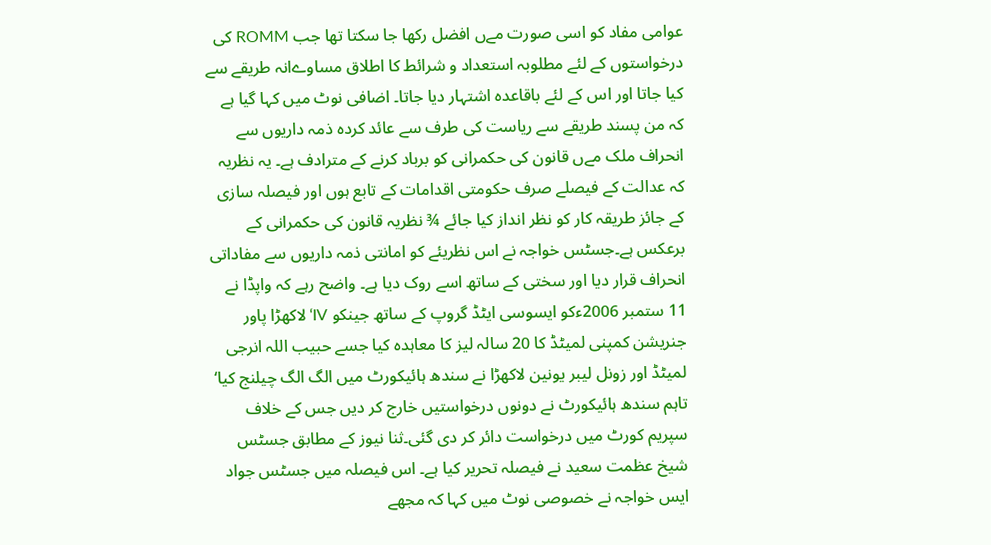عوامی مفاد کو اسی صورت مےں افضل رکھا جا سکتا تھا جب ROMM کی درخواستوں کے لئے مطلوبہ استعداد و شرائط کا اطلاق مساوےانہ طریقے سے کیا جاتا اور اس کے لئے باقاعدہ اشتہار دیا جاتا۔ اضافی نوٹ میں کہا گیا ہے کہ من پسند طریقے سے ریاست کی طرف سے عائد کردہ ذمہ داریوں سے انحراف ملک مےں قانون کی حکمرانی کو برباد کرنے کے مترادف ہے۔ یہ نظریہ کہ عدالت کے فیصلے صرف حکومتی اقدامات کے تابع ہوں اور فیصلہ سازی کے جائز طریقہ کار کو نظر انداز کیا جائے ¾ نظریہ قانون کی حکمرانی کے برعکس ہے۔جسٹس خواجہ نے اس نظریئے کو امانتی ذمہ داریوں سے مفاداتی انحراف قرار دیا اور سختی کے ساتھ اسے روک دیا ہے۔ واضح رہے کہ واپڈا نے 11 ستمبر 2006ءکو ایسوسی ایٹڈ گروپ کے ساتھ جینکو IV‘ لاکھڑا پاور جنریشن کمپنی لمیٹڈ کا 20 سالہ لیز کا معاہدہ کیا جسے حبیب اللہ انرجی لمیٹڈ اور زونل لیبر یونین لاکھڑا نے سندھ ہائیکورٹ میں الگ الگ چیلنج کیا‘ تاہم سندھ ہائیکورٹ نے دونوں درخواستیں خارج کر دیں جس کے خلاف سپریم کورٹ میں درخواست دائر کر دی گئی۔ثنا نیوز کے مطابق جسٹس شیخ عظمت سعید نے فیصلہ تحریر کیا ہے۔ اس فیصلہ میں جسٹس جواد ایس خواجہ نے خصوصی نوٹ میں کہا کہ مجھے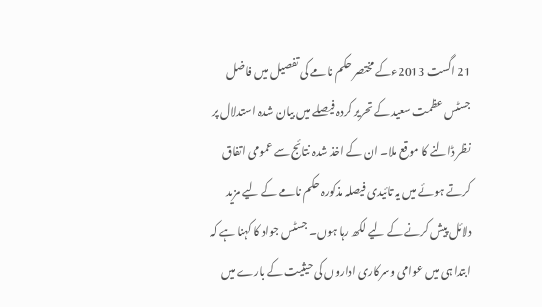21 اگست 2013ءکے مختصر حکم نامے کی تفصیل میں فاضل جسٹس عظمت سعید کے تحریر کردہ فیصلے میں بیان شدہ استدلال پر نظر ڈالنے کا موقع ملا۔ ان کے اخذ شدہ نتائج سے عمومی اتفاق کرتے ہوئے میں یہ تائیدی فیصلہ مذکورہ حکم نامے کے لیے مزید دلائل پیش کرنے کے لیے لکھ رہا ہوں۔ جسٹس جواد کا کہنا ہے کہ ابتدا ہی میں عوامی وسرکاری اداروں کی حیثیت کے بارے میں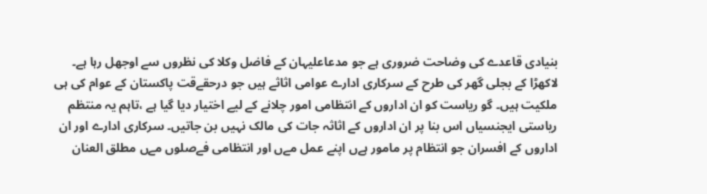بنیادی قاعدے کی وضاحت ضروری ہے جو مدعاعلیہان کے فاضل وکلا کی نظروں سے اوجھل رہا ہے۔ لاکھڑا کے بجلی گھر کی طرح کے سرکاری ادارے عوامی اثاثے ہیں جو درحقےقت پاکستان کے عوام کی ہی ملکیت ہیں۔ گو ریاست کو ان اداروں کے انتظامی امور چلانے کے لیے اختیار دیا گیا ہے ،تاہم یہ منتظم ریاستی ایجنسیاں اس بنا پر ان اداروں کے اثاثہ جات کی مالک نہیں بن جاتیں۔ سرکاری ادارے اور ان اداروں کے افسران جو انتظام پر مامور ہےں اپنے عمل مےں اور انتظامی فےصلوں مےں مطلق العنان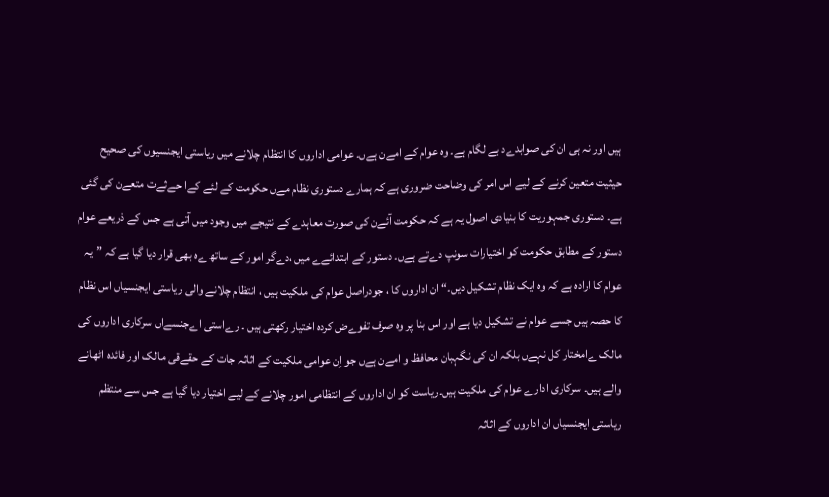ہیں اور نہ ہی ان کی صوابدےد بے لگام ہے۔ وہ عوام کے امےن ہےں۔ عوامی اداروں کا انتظام چلانے میں ریاستی ایجنسیوں کی صحیح حیثیت متعین کرنے کے لیے اس امر کی وضاحت ضروری ہے کہ ہمارے دستوری نظام مےں حکومت کے لئے کےا حےثےت متعےن کی گئی ہے۔ دستوری جمہوریت کا بنیادی اصول یہ ہے کہ حکومت آئےن کی صورت معاہدے کے نتیجے میں وجود میں آتی ہے جس کے ذریعے عوام دستور کے مطابق حکومت کو اختیارات سونپ دےتے ہےں۔ دستور کے ابتدائےے میں ،دےگر امور کے ساتھ ےہ بھی قرار دیا گیا ہے کہ ”یہ عوام کا ارادہ ہے کہ وہ ایک نظام تشکیل دیں۔“ ان اداروں کا ، جودراصل عوام کی ملکیت ہیں ، انتظام چلانے والی ریاستی ایجنسیاں اس نظام کا حصہ ہیں جسے عوام نے تشکیل دیا ہے اور اس بنا پر وہ صرف تفوےض کردہ اختیار رکھتی ہیں ۔ رےاستی اےجنسےاں سرکاری اداروں کی مالک ےامختار کل نہےں بلکہ ان کی نگہبان محافظ و امےن ہےں جو اِن عوامی ملکیت کے اثاثہ جات کے حقےقی مالک اور فائدہ اٹھانے والے ہیں۔ سرکاری ادارے عوام کی ملکیت ہیں۔ریاست کو ان اداروں کے انتظامی امور چلانے کے لیے اختیار دیا گیا ہے جس سے منتظم ریاستی ایجنسیاں ان اداروں کے اثاثہ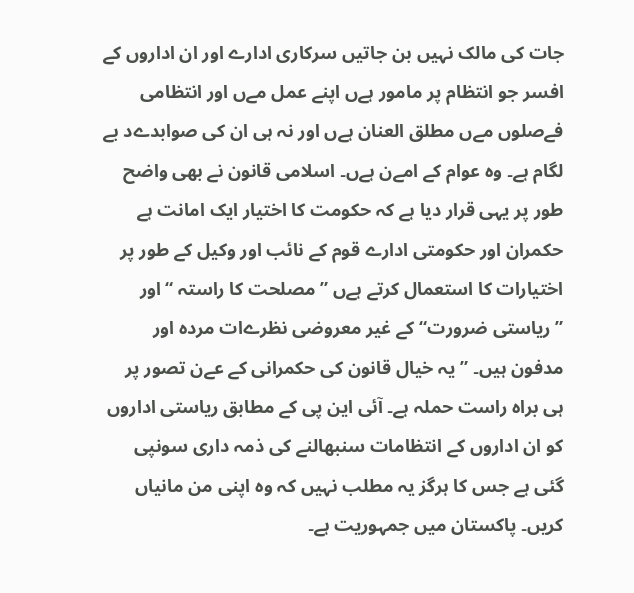جات کی مالک نہیں بن جاتیں سرکاری ادارے اور ان اداروں کے افسر جو انتظام پر مامور ہےں اپنے عمل مےں اور انتظامی فےصلوں مےں مطلق العنان ہےں اور نہ ہی ان کی صوابدےد بے لگام ہے۔ وہ عوام کے امےن ہےں۔ اسلامی قانون نے بھی واضح طور پر یہی قرار دیا ہے کہ حکومت کا اختیار ایک امانت ہے حکمران اور حکومتی ادارے قوم کے نائب اور وکیل کے طور پر اختیارات کا استعمال کرتے ہےں ”مصلحت کا راستہ “اور ”ریاستی ضرورت“کے غیر معروضی نظرےات مردہ اور مدفون ہیں۔ ”یہ خیال قانون کی حکمرانی کے عےن تصور پر ہی براہ راست حملہ ہے۔ آئی این پی کے مطابق ریاستی اداروں کو ان اداروں کے انتظامات سنبھالنے کی ذمہ داری سونپی گئی ہے جس کا ہرگز یہ مطلب نہیں کہ وہ اپنی من مانیاں کریں۔ پاکستان میں جمہوریت ہے۔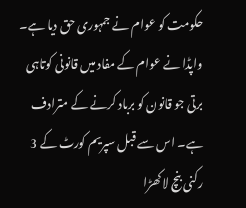حکومت کو عوام نے جمہوری حق دیا ہے۔ واپڈا نے عوام کے مفاد میں قانونی کوتاہی برتی جو قانون کو برباد کرنے کے مترادف ہے۔ اس سے قبل سپریم کورٹ کے 3 رکنی بنچ لاکھڑا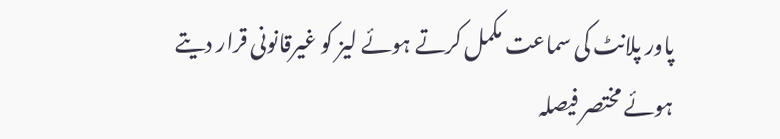پاور پلانٹ کی سماعت مکمل کرتے ہوئے لیز کو غیرقانونی قرار دیتے ہوئے مختصر فیصلہ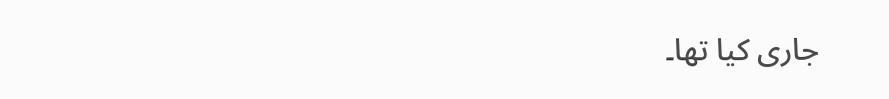جاری کیا تھا۔